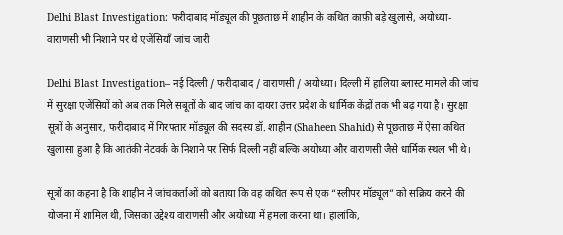Delhi Blast Investigation: फरीदाबाद मॉड्यूल की पूछताछ में शाहीन के कथित काफ़ी बड़े खुलासे, अयोध्या-वाराणसी भी निशाने पर थे एजेंसियाँ जांच जारी

Delhi Blast Investigation– नई दिल्ली / फरीदाबाद / वाराणसी / अयोध्या। दिल्ली में हालिया ब्लास्ट मामले की जांच में सुरक्षा एजेंसियों को अब तक मिले सबूतों के बाद जांच का दायरा उत्तर प्रदेश के धार्मिक केंद्रों तक भी बढ़ गया है। सुरक्षा सूत्रों के अनुसार, फरीदाबाद में गिरफ्तार मॉड्यूल की सदस्य डॉ. शाहीन (Shaheen Shahid) से पूछताछ में ऐसा कथित खुलासा हुआ है कि आतंकी नेटवर्क के निशाने पर सिर्फ दिल्ली नहीं बल्कि अयोध्या और वाराणसी जैसे धार्मिक स्थल भी थे।

सूत्रों का कहना है कि शाहीन ने जांचकर्ताओं को बताया कि वह कथित रूप से एक “स्लीपर मॉड्यूल” को सक्रिय करने की योजना में शामिल थी, जिसका उद्देश्य वाराणसी और अयोध्या में हमला करना था। हालांकि,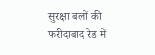सुरक्षा बलों की फरीदाबाद रेड में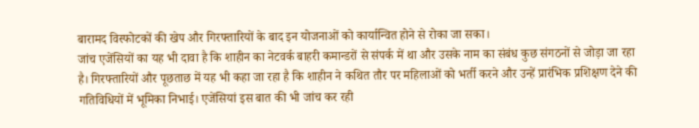बारामद विस्फोटकों की खेप और गिरफ्तारियों के बाद इन योजनाओं को कार्यान्वित होने से रोका जा सका।
जांच एजेंसियों का यह भी दावा है कि शाहीन का नेटवर्क बाहरी कमान्डरों से संपर्क में था और उसके नाम का संबंध कुछ संगठनों से जोड़ा जा रहा है। गिरफ्तारियों और पूछताछ में यह भी कहा जा रहा है कि शाहीन ने कथित तौर पर महिलाओं को भर्ती करने और उन्हें प्रारंभिक प्रशिक्षण देने की गतिविधियों में भूमिका निभाई। एजेंसियां इस बात की भी जांच कर रही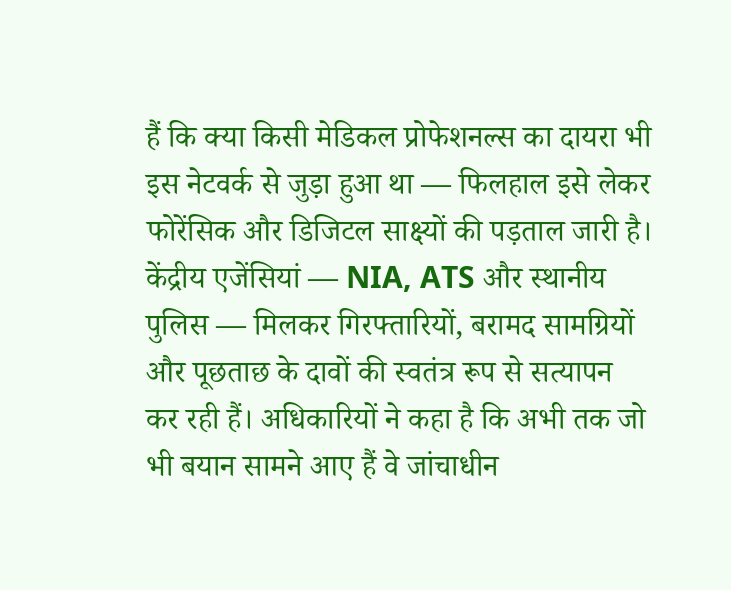हैं कि क्या किसी मेडिकल प्रोफेशनल्स का दायरा भी इस नेटवर्क से जुड़ा हुआ था — फिलहाल इसे लेकर फोरेंसिक और डिजिटल साक्ष्यों की पड़ताल जारी है।
केंद्रीय एजेंसियां — NIA, ATS और स्थानीय पुलिस — मिलकर गिरफ्तारियों, बरामद सामग्रियों और पूछताछ के दावों की स्वतंत्र रूप से सत्यापन कर रही हैं। अधिकारियों ने कहा है कि अभी तक जो भी बयान सामने आए हैं वे जांचाधीन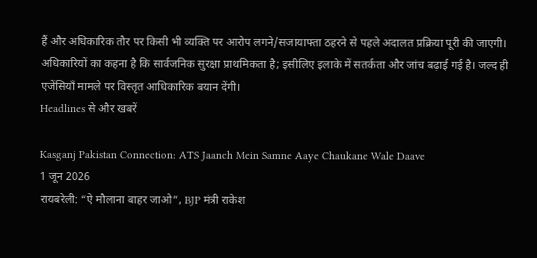हैं और अधिकारिक तौर पर किसी भी व्यक्ति पर आरोप लगने/सजायाफ्ता ठहरने से पहले अदालत प्रक्रिया पूरी की जाएगी।
अधिकारियों का कहना है कि सार्वजनिक सुरक्षा प्राथमिकता है; इसीलिए इलाके में सतर्कता और जांच बढ़ाई गई है। जल्द ही एजेंसियाँ मामले पर विस्तृत आधिकारिक बयान देंगी।
Headlines से और खबरें

Kasganj Pakistan Connection: ATS Jaanch Mein Samne Aaye Chaukane Wale Daave
1 जून 2026
रायबरेली: “ऐ मौलाना बाहर जाओ”, BJP मंत्री राकेश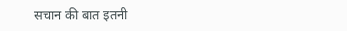सचान की बात इतनी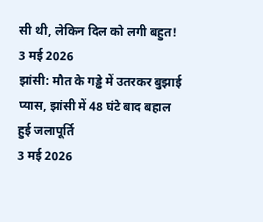सी थी, लेकिन दिल को लगी बहुत!
3 मई 2026
झांसी: मौत के गड्ढे में उतरकर बुझाई प्यास, झांसी में 48 घंटे बाद बहाल हुई जलापूर्ति
3 मई 2026